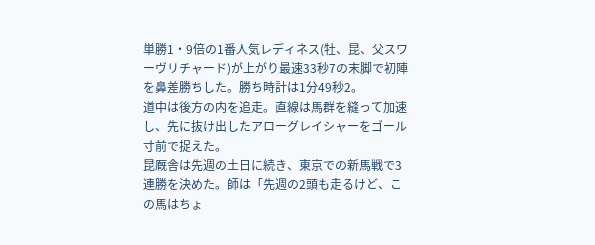単勝1・9倍の1番人気レディネス(牡、昆、父スワーヴリチャード)が上がり最速33秒7の末脚で初陣を鼻差勝ちした。勝ち時計は1分49秒2。
道中は後方の内を追走。直線は馬群を縫って加速し、先に抜け出したアローグレイシャーをゴール寸前で捉えた。
昆厩舎は先週の土日に続き、東京での新馬戦で3連勝を決めた。師は「先週の2頭も走るけど、この馬はちょ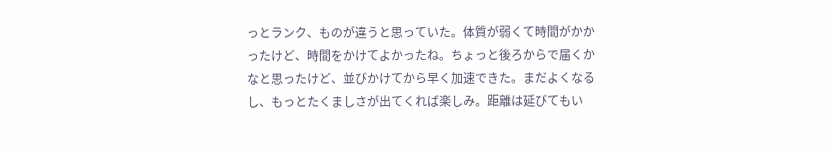っとランク、ものが違うと思っていた。体質が弱くて時間がかかったけど、時間をかけてよかったね。ちょっと後ろからで届くかなと思ったけど、並びかけてから早く加速できた。まだよくなるし、もっとたくましさが出てくれば楽しみ。距離は延びてもい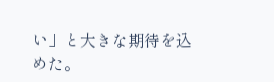い」と大きな期待を込めた。